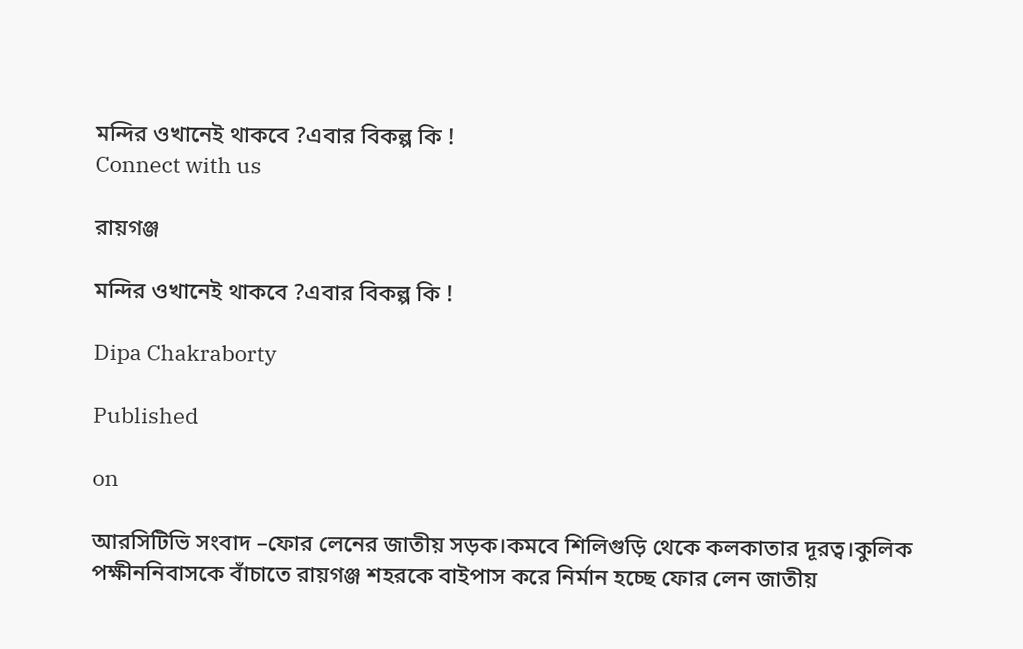মন্দির ওখানেই থাকবে ?এবার বিকল্প কি !
Connect with us

রায়গঞ্জ

মন্দির ওখানেই থাকবে ?এবার বিকল্প কি !

Dipa Chakraborty

Published

on

আরসিটিভি সংবাদ –ফোর লেনের জাতীয় সড়ক।কমবে শিলিগুড়ি থেকে কলকাতার দূরত্ব।কুলিক পক্ষীননিবাসকে বাঁচাতে রায়গঞ্জ শহরকে বাইপাস করে নির্মান হচ্ছে ফোর লেন জাতীয়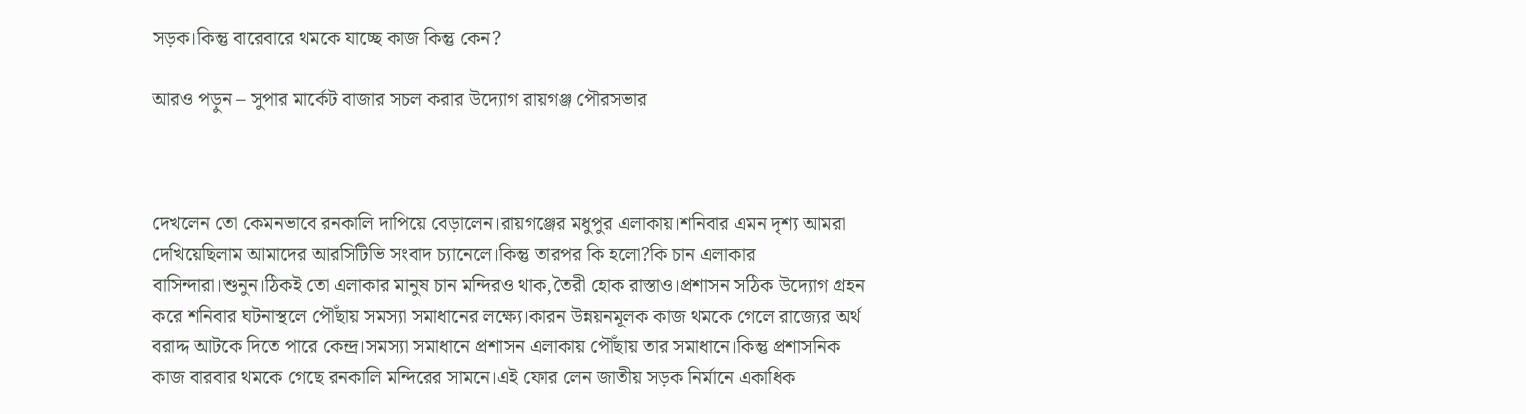সড়ক।কিন্তু বারেবারে থমকে যাচ্ছে কাজ কিন্তু কেন?

আরও পড়ুন – সুপার মার্কেট বাজার সচল করার উদ্যোগ রায়গঞ্জ পৌরসভার



দেখলেন তো কেমনভাবে রনকালি দাপিয়ে বেড়ালেন।রায়গঞ্জের মধুপুর এলাকায়।শনিবার এমন দৃশ্য আমরা দেখিয়েছিলাম আমাদের আরসিটিভি সংবাদ চ্যানেলে।কিন্তু তারপর কি হলো?কি চান এলাকার বাসিন্দারা।শুনুন।ঠিকই তো এলাকার মানুষ চান মন্দিরও থাক,তৈরী হোক রাস্তাও।প্রশাসন সঠিক উদ্যোগ গ্রহন করে শনিবার ঘটনাস্থলে পৌঁছায় সমস্যা সমাধানের লক্ষ্যে।কারন উন্নয়নমূলক কাজ থমকে গেলে রাজ্যের অর্থ বরাদ্দ আটকে দিতে পারে কেন্দ্র।সমস্যা সমাধানে প্রশাসন এলাকায় পৌঁছায় তার সমাধানে।কিন্তু প্রশাসনিক কাজ বারবার থমকে গেছে রনকালি মন্দিরের সামনে।এই ফোর লেন জাতীয় সড়ক নির্মানে একাধিক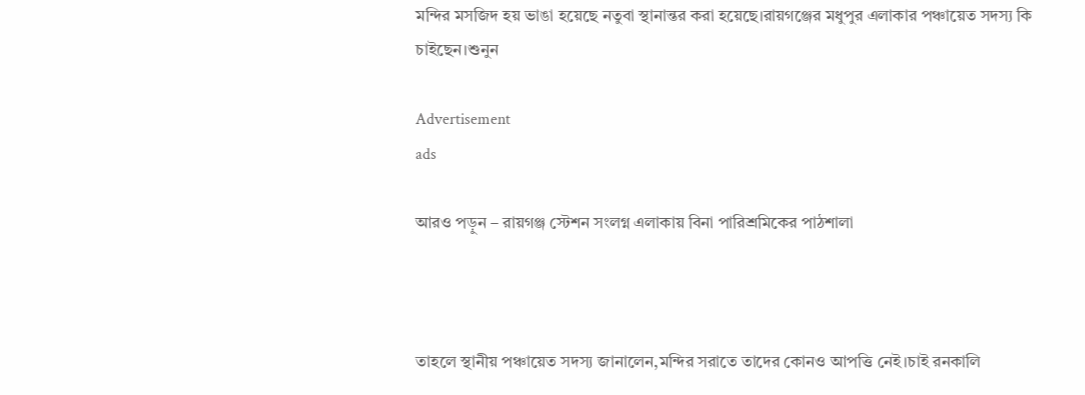মন্দির মসজিদ হয় ভাঙা হয়েছে নতুবা স্থানান্তর করা হয়েছে।রায়গঞ্জের মধুপুর এলাকার পঞ্চায়েত সদস্য কি চাইছেন।শুনুন

Advertisement
ads

আরও পড়ুন – রায়গঞ্জ স্টেশন সংলগ্ন এলাকায় বিনা পারিশ্রমিকের পাঠশালা



তাহলে স্থানীয় পঞ্চায়েত সদস্য জানালেন,মন্দির সরাতে তাদের কোনও আপত্তি নেই।চাই রনকালি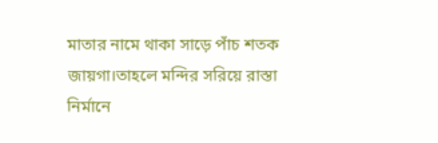মাতার নামে থাকা সাড়ে পাঁচ শতক জায়গা।তাহলে মন্দির সরিয়ে রাস্তা নির্মানে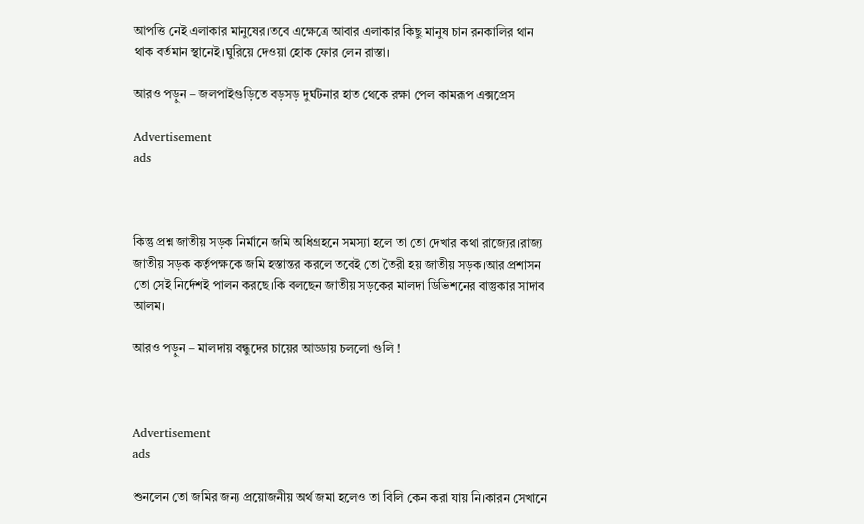আপত্তি নেই এলাকার মানুষের।তবে এক্ষেত্রে আবার এলাকার কিছু মানুষ চান রনকালির থান থাক বর্তমান স্থানেই।ঘুরিয়ে দেওয়া হোক ফোর লেন রাস্তা।

আরও পড়ুন – জলপাইগুড়িতে বড়সড় দুর্ঘটনার হাত থেকে রক্ষা পেল কামরূপ এক্সপ্রেস

Advertisement
ads



কিন্তু প্রশ্ন জাতীয় সড়ক নির্মানে জমি অধিগ্রহনে সমস্যা হলে তা তো দেখার কথা রাজ্যের।রাজ্য জাতীয় সড়ক কর্তৃপক্ষকে জমি হস্তান্তর করলে তবেই তো তৈরী হয় জাতীয় সড়ক।আর প্রশাসন তো সেই নির্দেশই পালন করছে।কি বলছেন জাতীয় সড়কের মালদা ডিভিশনের বাস্তুকার সাদাব আলম।

আরও পড়ুন – মালদায় বন্ধুদের চায়ের আড্ডায় চললো গুলি !



Advertisement
ads

শুনলেন তো জমির জন্য প্রয়োজনীয় অর্থ জমা হলেও তা বিলি কেন করা যায় নি।কারন সেখানে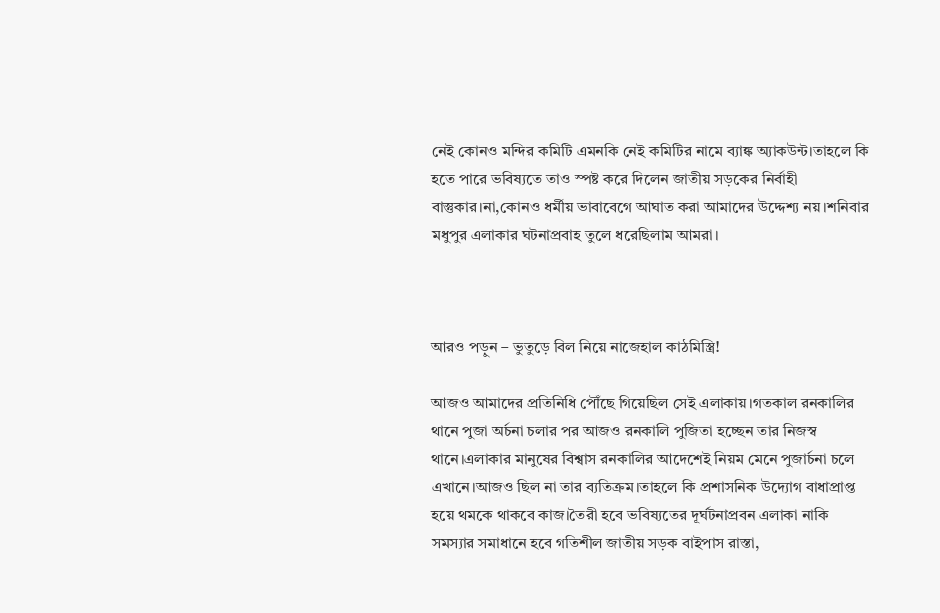নেই কোনও মন্দির কমিটি এমনকি নেই কমিটির নামে ব্যাঙ্ক অ্যাকউন্ট।তাহলে কি হতে পারে ভবিষ্যতে তাও স্পষ্ট করে দিলেন জাতীয় সড়কের নির্বাহী বাস্তুকার।না,কোনও ধর্মীয় ভাবাবেগে আঘাত করা আমাদের উদ্দেশ্য নয়।শনিবার মধুপুর এলাকার ঘটনাপ্রবাহ তুলে ধরেছিলাম আমরা।



আরও পড়ুন – ভুতুড়ে বিল নিয়ে নাজেহাল কাঠমিস্ত্রি!

আজও আমাদের প্রতিনিধি পৌঁছে গিয়েছিল সেই এলাকায়।গতকাল রনকালির থানে পুজা অর্চনা চলার পর আজও রনকালি পুজিতা হচ্ছেন তার নিজস্ব থানে।এলাকার মানুষের বিশ্বাস রনকালির আদেশেই নিয়ম মেনে পুজার্চনা চলে এখানে।আজও ছিল না তার ব্যতিক্রম।তাহলে কি প্রশাসনিক উদ্যোগ বাধাপ্রাপ্ত হয়ে থমকে থাকবে কাজ।তৈরী হবে ভবিষ্যতের দূর্ঘটনাপ্রবন এলাকা নাকি সমস্যার সমাধানে হবে গতিশীল জাতীয় সড়ক বাইপাস রাস্তা,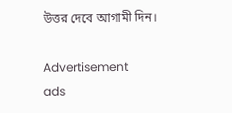উত্তর দেবে আগামী দিন।

Advertisement
ads